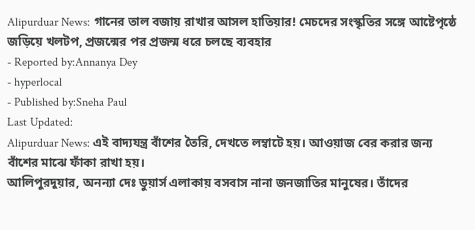Alipurduar News: গানের তাল বজায় রাখার আসল হাতিয়ার! মেচদের সংস্কৃতির সঙ্গে আষ্টেপৃষ্ঠে জড়িয়ে খলটপ, প্রজন্মের পর প্রজন্ম ধরে চলছে ব্যবহার
- Reported by:Annanya Dey
- hyperlocal
- Published by:Sneha Paul
Last Updated:
Alipurduar News: এই বাদ্যযন্ত্র বাঁশের তৈরি, দেখতে লম্বাটে হয়। আওয়াজ বের করার জন্য বাঁশের মাঝে ফাঁকা রাখা হয়।
আলিপুরদুয়ার, অনন্যা দেঃ ডুয়ার্স এলাকায় বসবাস নানা জনজাতির মানুষের। তাঁদের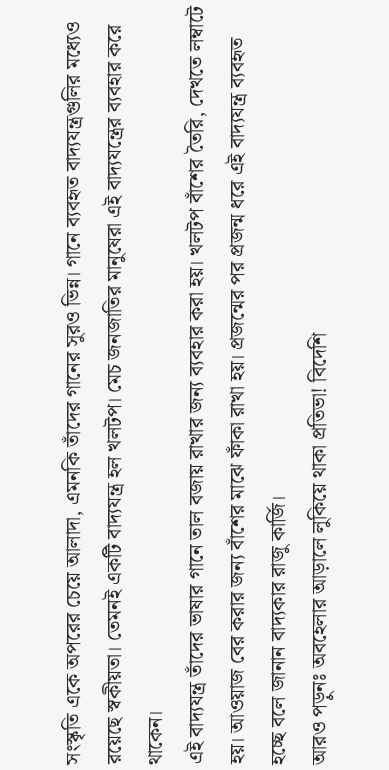সংস্কৃতি একে অপরের চেয়ে আলাদা, এমনকি তাঁদের গানের সুরও ভিন্ন। গানে ব্যবহৃত বাদ্যযন্ত্রগুলির মধ্যেও রয়েছে স্বকীয়তা। তেমনই একটি বাদ্যযন্ত্র হল খলটপ। মেচ জনজাতির মানুষেরা এই বাদ্যযন্ত্রের ব্যবহার করে থাকেন।
এই বাদ্যযন্ত্র তাঁদের ভাষার গানে তাল বজায় রাখার জন্য ব্যবহার করা হয়। খলটপ বাঁশের তৈরি, দেখতে লম্বাটে হয়। আওয়াজ বের করার জন্য বাঁশের মাঝে ফাঁকা রাখা হয়। প্রজন্মের পর প্রজন্ম ধরে এই বাদ্যযন্ত্র ব্যবহৃত হচ্ছে বলে জানান বাদ্যকার রাজু কার্জি।
আরও পড়ুনঃ অবহেলার আড়ালে লুকিয়ে থাকা প্রতিভা! বিদেশি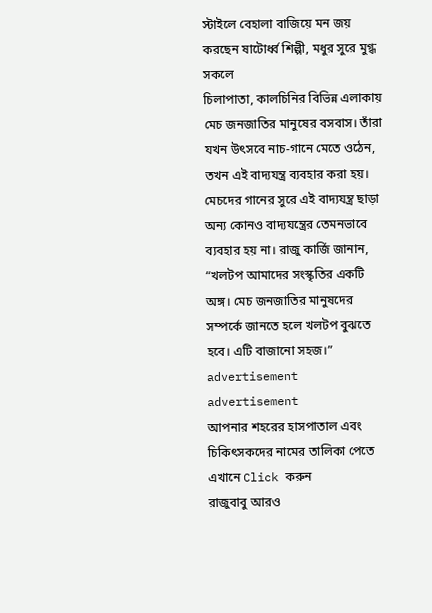স্টাইলে বেহালা বাজিয়ে মন জয় করছেন ষাটোর্ধ্ব শিল্পী, মধুর সুরে মুগ্ধ সকলে
চিলাপাতা, কালচিনির বিভিন্ন এলাকায় মেচ জনজাতির মানুষের বসবাস। তাঁরা যখন উৎসবে নাচ-গানে মেতে ওঠেন, তখন এই বাদ্যযন্ত্র ব্যবহার করা হয়। মেচদের গানের সুরে এই বাদ্যযন্ত্র ছাড়া অন্য কোনও বাদ্যযন্ত্রের তেমনভাবে ব্যবহার হয় না। রাজু কার্জি জানান, “খলটপ আমাদের সংস্কৃতির একটি অঙ্গ। মেচ জনজাতির মানুষদের সম্পর্কে জানতে হলে খলটপ বুঝতে হবে। এটি বাজানো সহজ।”
advertisement
advertisement
আপনার শহরের হাসপাতাল এবং চিকিৎসকদের নামের তালিকা পেতে এখানে Click করুন
রাজুবাবু আরও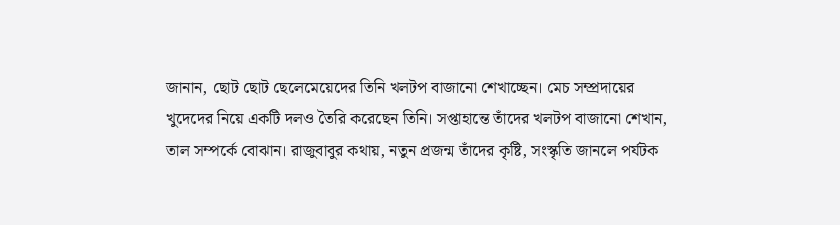জানান, ছোট ছোট ছেলেমেয়েদের তিনি খলটপ বাজানো শেখাচ্ছেন। মেচ সম্প্রদায়ের খুদেদের নিয়ে একটি দলও তৈরি করেছেন তিনি। সপ্তাহান্তে তাঁদের খলটপ বাজানো শেখান, তাল সম্পর্কে বোঝান। রাজুবাবুর কথায়, নতুন প্রজন্ম তাঁদের কৃষ্টি, সংস্কৃতি জানলে পর্যটক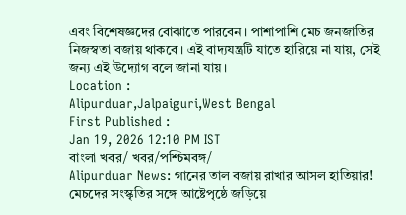এবং বিশেষজ্ঞদের বোঝাতে পারবেন। পাশাপাশি মেচ জনজাতির নিজস্বতা বজায় থাকবে। এই বাদ্যযন্ত্রটি যাতে হারিয়ে না যায়, সেই জন্য এই উদ্যোগ বলে জানা যায়।
Location :
Alipurduar,Jalpaiguri,West Bengal
First Published :
Jan 19, 2026 12:10 PM IST
বাংলা খবর/ খবর/পশ্চিমবঙ্গ/
Alipurduar News: গানের তাল বজায় রাখার আসল হাতিয়ার! মেচদের সংস্কৃতির সঙ্গে আষ্টেপৃষ্ঠে জড়িয়ে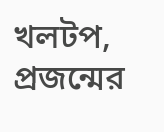খলটপ, প্রজন্মের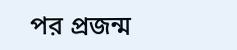পর প্রজন্ম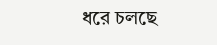ধরে চলছে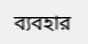ব্যবহার